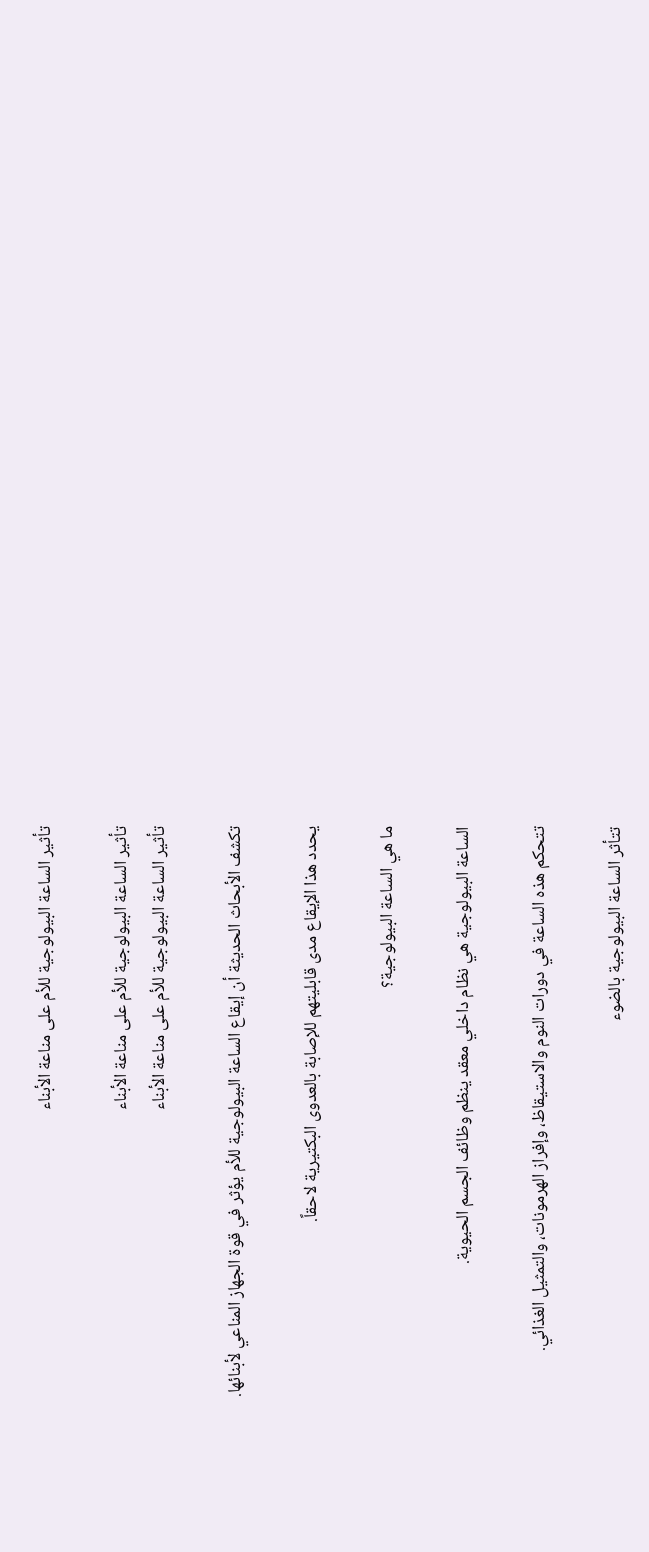تأثير الساعة البيولوجية للأم على مناعة الأبناء

تأثير الساعة البيولوجية للأم على مناعة الأبناء
تأثير الساعة البيولوجية للأم على مناعة الأبناء

تكشف الأبحاث الحديثة أن إيقاع الساعة البيولوجية للأم يؤثر في قوة الجهاز المناعي لأبنائها.

يحدد هذا الإيقاع مدى قابليتهم للإصابة بالعدوى البكتيرية لاحقاً.

ما هي الساعة البيولوجية؟

الساعة البيولوجية هي نظام داخلي معقد ينظم وظائف الجسم الحيوية.

تتحكم هذه الساعة في دورات النوم والاستيقاظ، وإفراز الهرمونات، والتمثيل الغذائي.

تتأثر الساعة البيولوجية بالضوء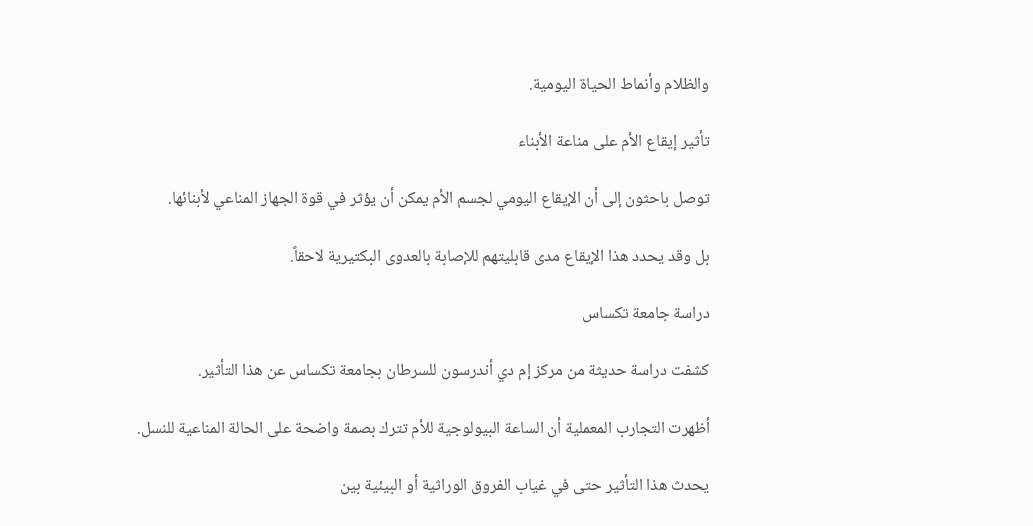والظلام وأنماط الحياة اليومية.

تأثير إيقاع الأم على مناعة الأبناء

توصل باحثون إلى أن الإيقاع اليومي لجسم الأم يمكن أن يؤثر في قوة الجهاز المناعي لأبنائها.

بل وقد يحدد هذا الإيقاع مدى قابليتهم للإصابة بالعدوى البكتيرية لاحقاً.

دراسة جامعة تكساس

كشفت دراسة حديثة من مركز إم دي أندرسون للسرطان بجامعة تكساس عن هذا التأثير.

أظهرت التجارب المعملية أن الساعة البيولوجية للأم تترك بصمة واضحة على الحالة المناعية للنسل.

يحدث هذا التأثير حتى في غياب الفروق الوراثية أو البيئية بين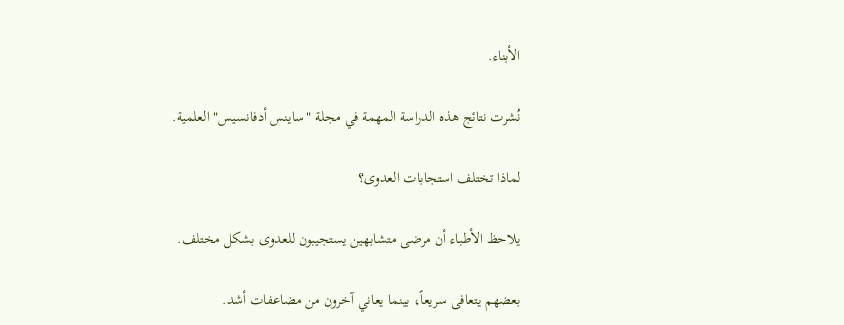الأبناء.

نُشرت نتائج هذه الدراسة المهمة في مجلة "ساينس أدفانسيس" العلمية.

لماذا تختلف استجابات العدوى؟

يلاحظ الأطباء أن مرضى متشابهين يستجيبون للعدوى بشكل مختلف.

بعضهم يتعافى سريعاً، بينما يعاني آخرون من مضاعفات أشد.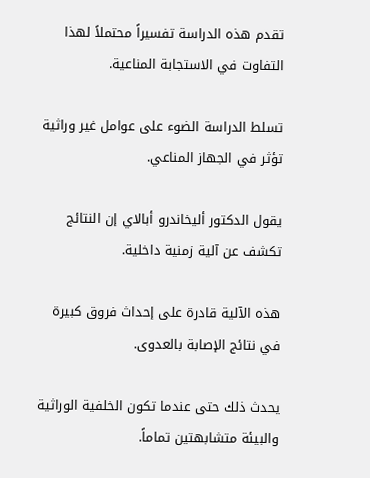تقدم هذه الدراسة تفسيراً محتملاً لهذا التفاوت في الاستجابة المناعية.

تسلط الدراسة الضوء على عوامل غير وراثية تؤثر في الجهاز المناعي.

يقول الدكتور أليخاندرو أبالاي إن النتائج تكشف عن آلية زمنية داخلية.

هذه الآلية قادرة على إحداث فروق كبيرة في نتائج الإصابة بالعدوى.

يحدث ذلك حتى عندما تكون الخلفية الوراثية والبيئة متشابهتين تماماً.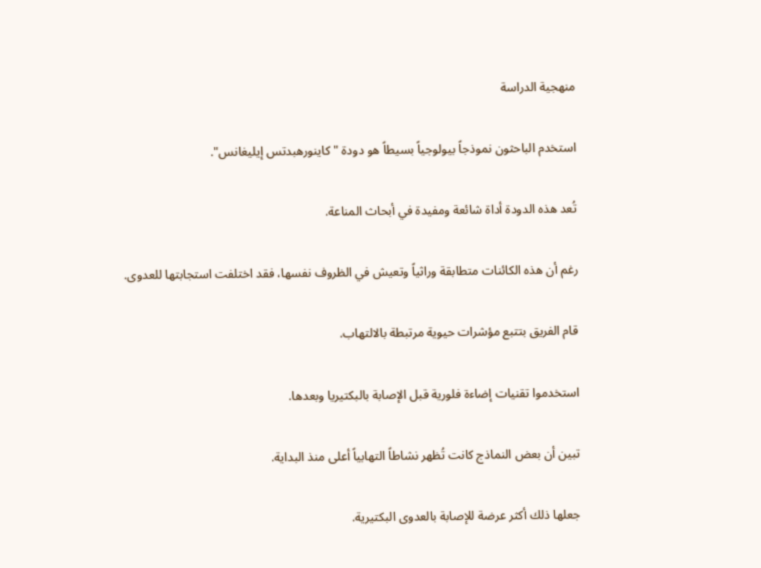منهجية الدراسة

استخدم الباحثون نموذجاً بيولوجياً بسيطاً هو دودة "كاينورهبدتس إيليغانس".

تُعد هذه الدودة أداة شائعة ومفيدة في أبحاث المناعة.

رغم أن هذه الكائنات متطابقة وراثياً وتعيش في الظروف نفسها، فقد اختلفت استجابتها للعدوى.

قام الفريق بتتبع مؤشرات حيوية مرتبطة بالالتهاب.

استخدموا تقنيات إضاءة فلورية قبل الإصابة بالبكتيريا وبعدها.

تبين أن بعض النماذج كانت تُظهر نشاطاً التهابياً أعلى منذ البداية.

جعلها ذلك أكثر عرضة للإصابة بالعدوى البكتيرية.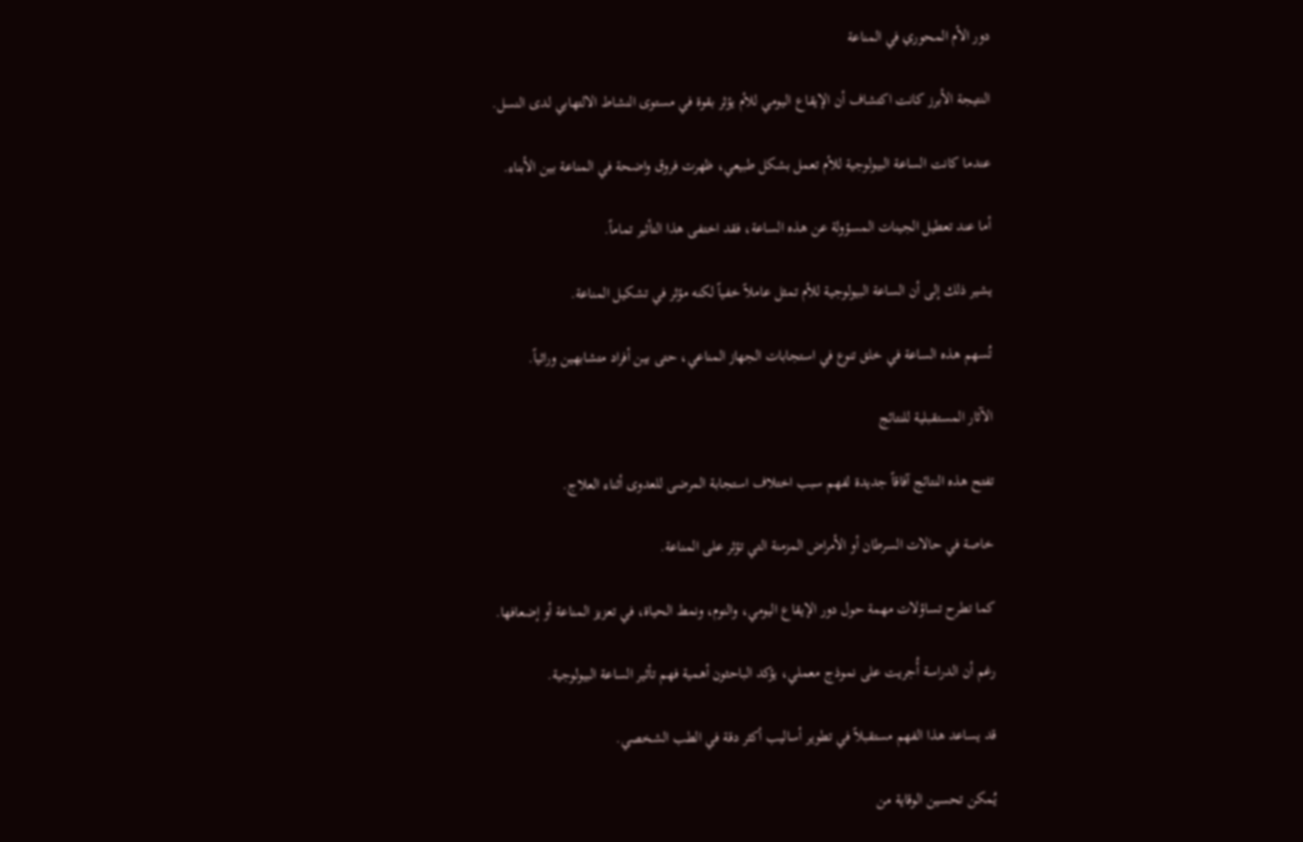دور الأم المحوري في المناعة

النتيجة الأبرز كانت اكتشاف أن الإيقاع اليومي للأم يؤثر بقوة في مستوى النشاط الالتهابي لدى النسل.

عندما كانت الساعة البيولوجية للأم تعمل بشكل طبيعي، ظهرت فروق واضحة في المناعة بين الأبناء.

أما عند تعطيل الجينات المسؤولة عن هذه الساعة، فقد اختفى هذا التأثير تماماً.

يشير ذلك إلى أن الساعة البيولوجية للأم تمثل عاملاً خفياً لكنه مؤثر في تشكيل المناعة.

تُسهم هذه الساعة في خلق تنوع في استجابات الجهاز المناعي، حتى بين أفراد متشابهين وراثياً.

الآثار المستقبلية للنتائج

تفتح هذه النتائج آفاقاً جديدة لفهم سبب اختلاف استجابة المرضى للعدوى أثناء العلاج.

خاصة في حالات السرطان أو الأمراض المزمنة التي تؤثر على المناعة.

كما تطرح تساؤلات مهمة حول دور الإيقاع اليومي، والنوم، ونمط الحياة، في تعزيز المناعة أو إضعافها.

رغم أن الدراسة أُجريت على نموذج معملي، يؤكد الباحثون أهمية فهم تأثير الساعة البيولوجية.

قد يساعد هذا الفهم مستقبلاً في تطوير أساليب أكثر دقة في الطب الشخصي.

يُمكن تحسين الوقاية من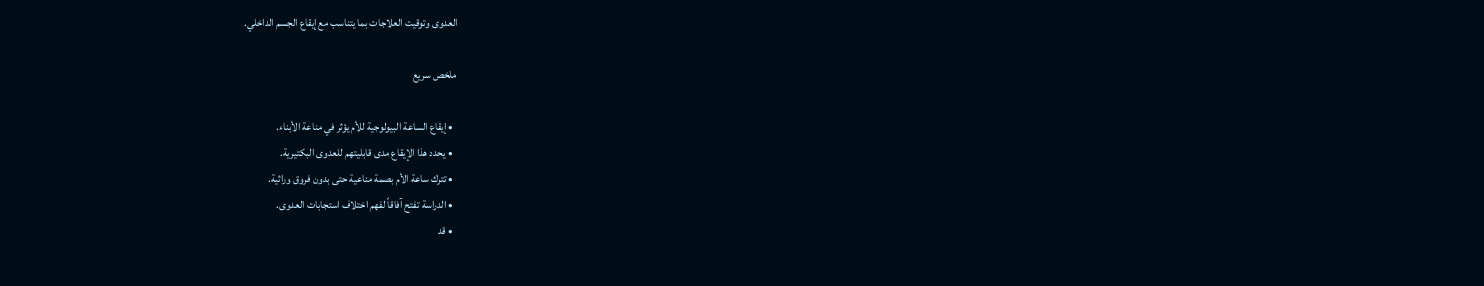العدوى وتوقيت العلاجات بما يتناسب مع إيقاع الجسم الداخلي.

ملخص سريع

  • إيقاع الساعة البيولوجية للأم يؤثر في مناعة الأبناء.
  • يحدد هذا الإيقاع مدى قابليتهم للعدوى البكتيرية.
  • تترك ساعة الأم بصمة مناعية حتى بدون فروق وراثية.
  • الدراسة تفتح آفاقاً لفهم اختلاف استجابات العدوى.
  • قد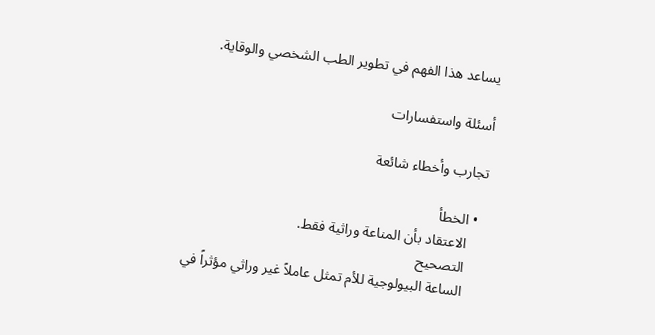يساعد هذا الفهم في تطوير الطب الشخصي والوقاية.

أسئلة واستفسارات

تجارب وأخطاء شائعة

  • الخطأ
    الاعتقاد بأن المناعة وراثية فقط.
    التصحيح
    الساعة البيولوجية للأم تمثل عاملاً غير وراثي مؤثراً في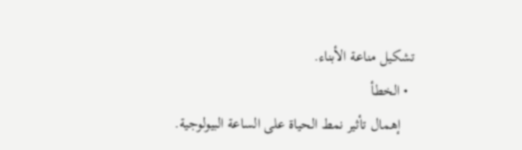تشكيل مناعة الأبناء.
  • الخطأ
    إهمال تأثير نمط الحياة على الساعة البيولوجية.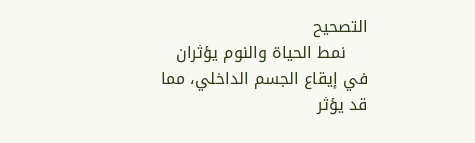التصحيح
    نمط الحياة والنوم يؤثران في إيقاع الجسم الداخلي، مما قد يؤثر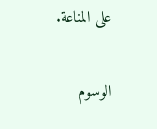على المناعة.

الوسوم